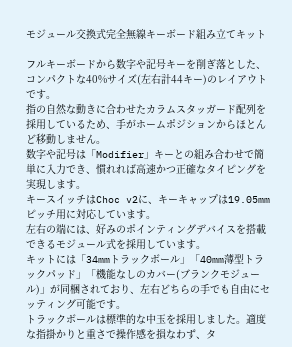モジュール交換式完全無線キーボード組み立てキット

フルキーボードから数字や記号キーを削ぎ落とした、コンパクトな40%サイズ(左右計44キー)のレイアウトです。
指の自然な動きに合わせたカラムスタッガード配列を採用しているため、手がホームポジションからほとんど移動しません。
数字や記号は「Modifier」キーとの組み合わせで簡単に入力でき、慣れれば高速かつ正確なタイピングを実現します。
キースイッチはChoc v2に、キーキャップは19.05mmピッチ用に対応しています。
左右の端には、好みのポインティングデバイスを搭載できるモジュール式を採用しています。
キットには「34mmトラックボール」「40mm薄型トラックパッド」「機能なしのカバー(ブランクモジュール)」が同梱されており、左右どちらの手でも自由にセッティング可能です。
トラックボールは標準的な中玉を採用しました。適度な指掛かりと重さで操作感を損なわず、タ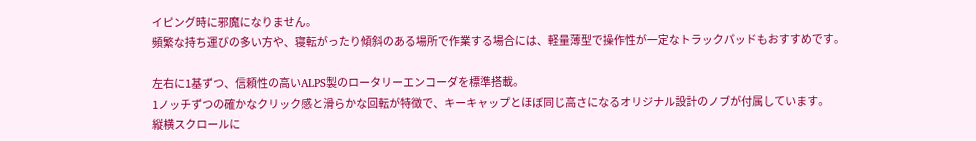イピング時に邪魔になりません。
頻繁な持ち運びの多い方や、寝転がったり傾斜のある場所で作業する場合には、軽量薄型で操作性が一定なトラックパッドもおすすめです。

左右に1基ずつ、信頼性の高いALPS製のロータリーエンコーダを標準搭載。
1ノッチずつの確かなクリック感と滑らかな回転が特徴で、キーキャップとほぼ同じ高さになるオリジナル設計のノブが付属しています。
縦横スクロールに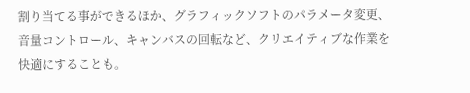割り当てる事ができるほか、グラフィックソフトのパラメータ変更、音量コントロール、キャンバスの回転など、クリエイティブな作業を快適にすることも。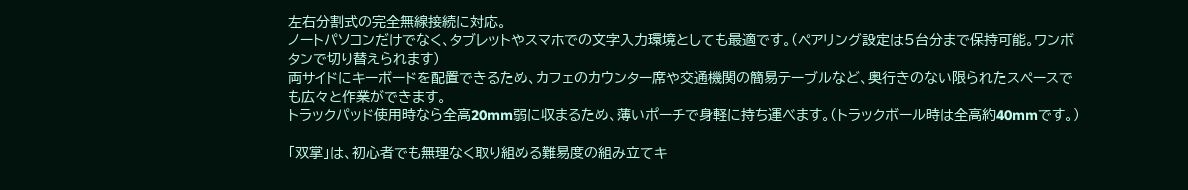左右分割式の完全無線接続に対応。
ノートパソコンだけでなく、タブレットやスマホでの文字入力環境としても最適です。(ペアリング設定は5台分まで保持可能。ワンボタンで切り替えられます)
両サイドにキーボードを配置できるため、カフェのカウンター席や交通機関の簡易テーブルなど、奥行きのない限られたスペースでも広々と作業ができます。
トラックパッド使用時なら全高20mm弱に収まるため、薄いポーチで身軽に持ち運べます。(トラックボール時は全高約40mmです。)

「双掌」は、初心者でも無理なく取り組める難易度の組み立てキ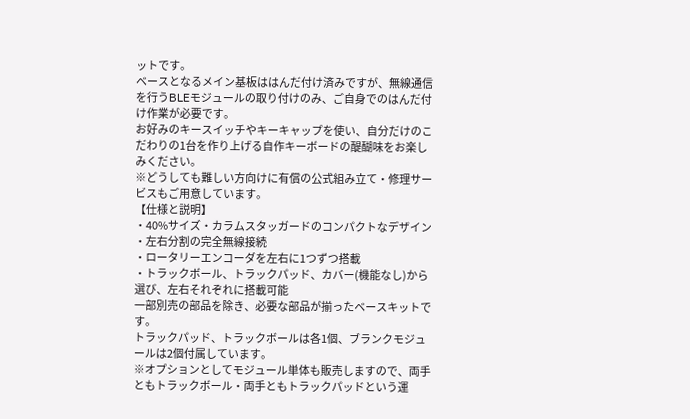ットです。
ベースとなるメイン基板ははんだ付け済みですが、無線通信を行うBLEモジュールの取り付けのみ、ご自身でのはんだ付け作業が必要です。
お好みのキースイッチやキーキャップを使い、自分だけのこだわりの1台を作り上げる自作キーボードの醍醐味をお楽しみください。
※どうしても難しい方向けに有償の公式組み立て・修理サービスもご用意しています。
【仕様と説明】
・40%サイズ・カラムスタッガードのコンパクトなデザイン
・左右分割の完全無線接続
・ロータリーエンコーダを左右に1つずつ搭載
・トラックボール、トラックパッド、カバー(機能なし)から選び、左右それぞれに搭載可能
一部別売の部品を除き、必要な部品が揃ったベースキットです。
トラックパッド、トラックボールは各1個、ブランクモジュールは2個付属しています。
※オプションとしてモジュール単体も販売しますので、両手ともトラックボール・両手ともトラックパッドという運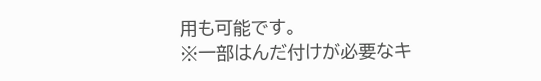用も可能です。
※一部はんだ付けが必要なキ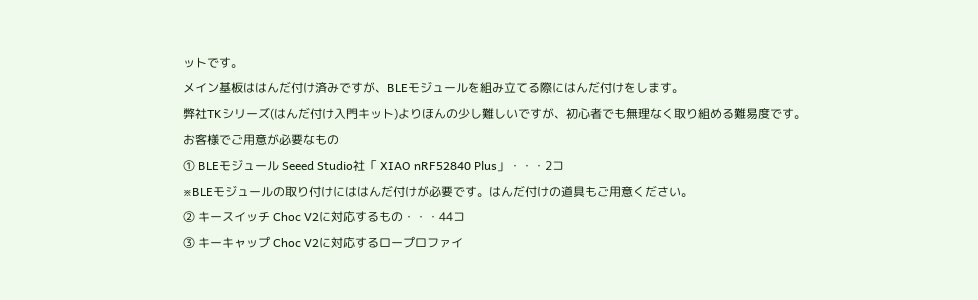ットです。
メイン基板ははんだ付け済みですが、BLEモジュールを組み立てる際にはんだ付けをします。
弊社TKシリーズ(はんだ付け入門キット)よりほんの少し難しいですが、初心者でも無理なく取り組める難易度です。
お客様でご用意が必要なもの
① BLEモジュール Seeed Studio社「 XIAO nRF52840 Plus」・・・2コ
※BLEモジュールの取り付けにははんだ付けが必要です。はんだ付けの道具もご用意ください。
② キースイッチ Choc V2に対応するもの・・・44コ
③ キーキャップ Choc V2に対応するロープロファイ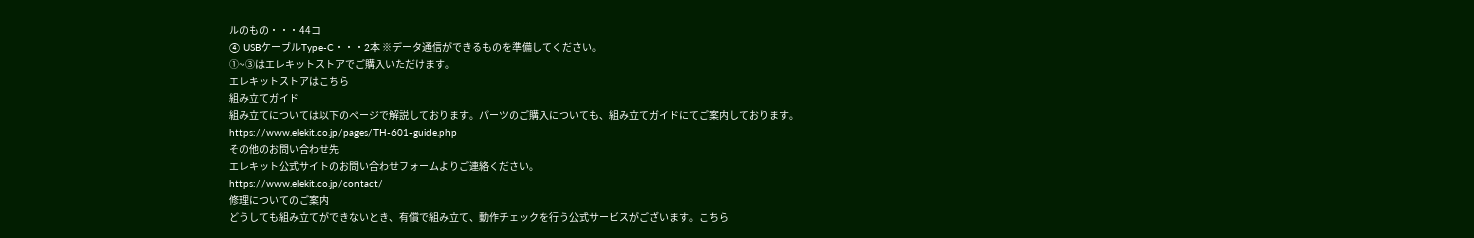ルのもの・・・44コ
④ USBケーブルType-C・・・2本 ※データ通信ができるものを準備してください。
①~③はエレキットストアでご購入いただけます。
エレキットストアはこちら
組み立てガイド
組み立てについては以下のページで解説しております。パーツのご購入についても、組み立てガイドにてご案内しております。
https://www.elekit.co.jp/pages/TH-601-guide.php
その他のお問い合わせ先
エレキット公式サイトのお問い合わせフォームよりご連絡ください。
https://www.elekit.co.jp/contact/
修理についてのご案内
どうしても組み立てができないとき、有償で組み立て、動作チェックを行う公式サービスがございます。こちら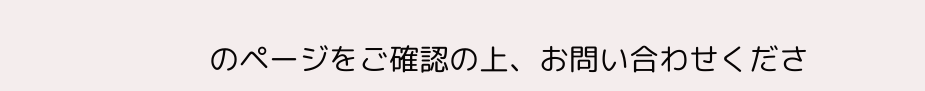のページをご確認の上、お問い合わせくださ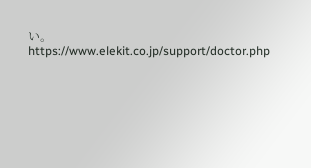い。
https://www.elekit.co.jp/support/doctor.php